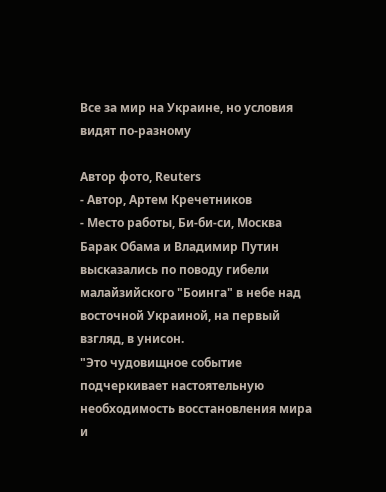Все за мир на Украине, но условия видят по-разному

Автор фото, Reuters
- Автор, Артем Кречетников
- Место работы, Би-би-си, Москва
Барак Обама и Владимир Путин высказались по поводу гибели малайзийского "Боинга" в небе над восточной Украиной, на первый взгляд, в унисон.
"Это чудовищное событие подчеркивает настоятельную необходимость восстановления мира и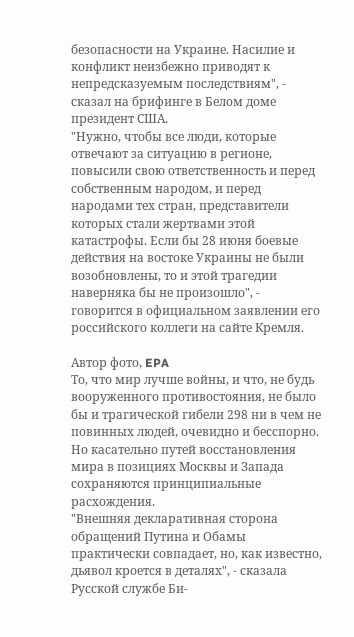безопасности на Украине. Насилие и конфликт неизбежно приводят к непредсказуемым последствиям", - сказал на брифинге в Белом доме президент США.
"Нужно, чтобы все люди, которые отвечают за ситуацию в регионе, повысили свою ответственность и перед собственным народом, и перед народами тех стран, представители которых стали жертвами этой катастрофы. Если бы 28 июня боевые действия на востоке Украины не были возобновлены, то и этой трагедии наверняка бы не произошло", - говорится в официальном заявлении его российского коллеги на сайте Кремля.

Автор фото, EPA
То, что мир лучше войны, и что, не будь вооруженного противостояния, не было бы и трагической гибели 298 ни в чем не повинных людей, очевидно и бесспорно. Но касательно путей восстановления мира в позициях Москвы и Запада сохраняются принципиальные расхождения.
"Внешняя декларативная сторона обращений Путина и Обамы практически совпадает, но, как известно, дьявол кроется в деталях", - сказала Русской службе Би-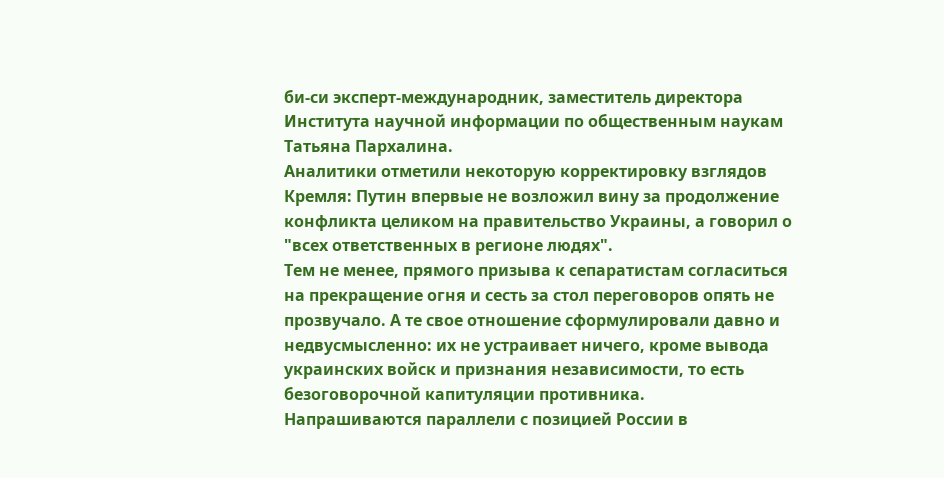би-си эксперт-международник, заместитель директора Института научной информации по общественным наукам Татьяна Пархалина.
Аналитики отметили некоторую корректировку взглядов Кремля: Путин впервые не возложил вину за продолжение конфликта целиком на правительство Украины, а говорил о "всех ответственных в регионе людях".
Тем не менее, прямого призыва к сепаратистам согласиться на прекращение огня и сесть за стол переговоров опять не прозвучало. А те свое отношение сформулировали давно и недвусмысленно: их не устраивает ничего, кроме вывода украинских войск и признания независимости, то есть безоговорочной капитуляции противника.
Напрашиваются параллели с позицией России в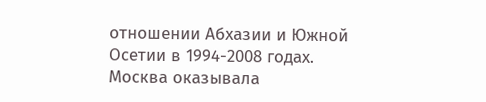отношении Абхазии и Южной Осетии в 1994-2008 годах. Москва оказывала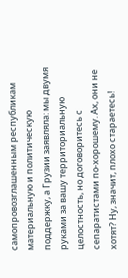самопровозглашенным республикам материальную и политическую поддержку, а Грузии заявляла: мы двумя руками за вашу территориальную целостность, но договоритесь с сепаратистами по-хорошему. Ах, они не хотят? Ну, значит, плохо стараетесь!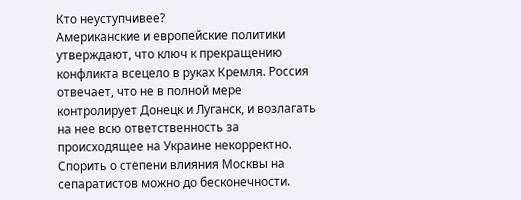Кто неуступчивее?
Американские и европейские политики утверждают, что ключ к прекращению конфликта всецело в руках Кремля. Россия отвечает, что не в полной мере контролирует Донецк и Луганск, и возлагать на нее всю ответственность за происходящее на Украине некорректно.
Спорить о степени влияния Москвы на сепаратистов можно до бесконечности.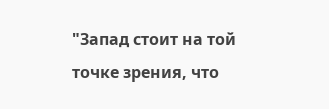"Запад стоит на той точке зрения, что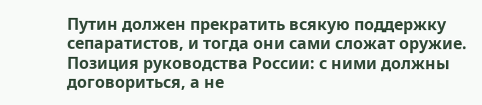Путин должен прекратить всякую поддержку сепаратистов, и тогда они сами сложат оружие. Позиция руководства России: с ними должны договориться, а не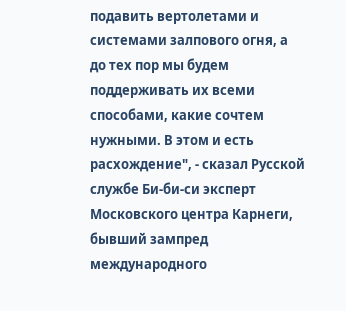подавить вертолетами и системами залпового огня, а до тех пор мы будем поддерживать их всеми способами, какие сочтем нужными. В этом и есть расхождение", - сказал Русской службе Би-би-си эксперт Московского центра Карнеги, бывший зампред международного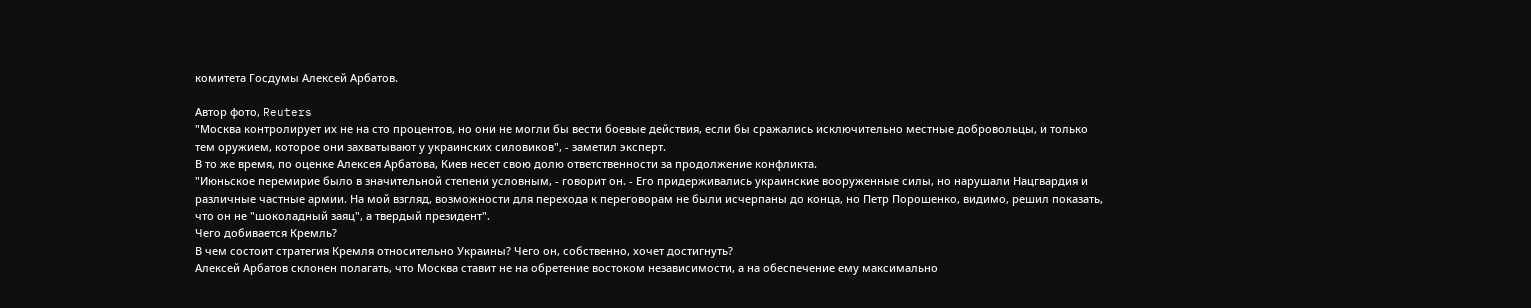комитета Госдумы Алексей Арбатов.

Автор фото, Reuters
"Москва контролирует их не на сто процентов, но они не могли бы вести боевые действия, если бы сражались исключительно местные добровольцы, и только тем оружием, которое они захватывают у украинских силовиков", - заметил эксперт.
В то же время, по оценке Алексея Арбатова, Киев несет свою долю ответственности за продолжение конфликта.
"Июньское перемирие было в значительной степени условным, - говорит он. - Его придерживались украинские вооруженные силы, но нарушали Нацгвардия и различные частные армии. На мой взгляд, возможности для перехода к переговорам не были исчерпаны до конца, но Петр Порошенко, видимо, решил показать, что он не "шоколадный заяц", а твердый президент".
Чего добивается Кремль?
В чем состоит стратегия Кремля относительно Украины? Чего он, собственно, хочет достигнуть?
Алексей Арбатов склонен полагать, что Москва ставит не на обретение востоком независимости, а на обеспечение ему максимально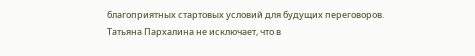благоприятных стартовых условий для будущих переговоров.
Татьяна Пархалина не исключает, что в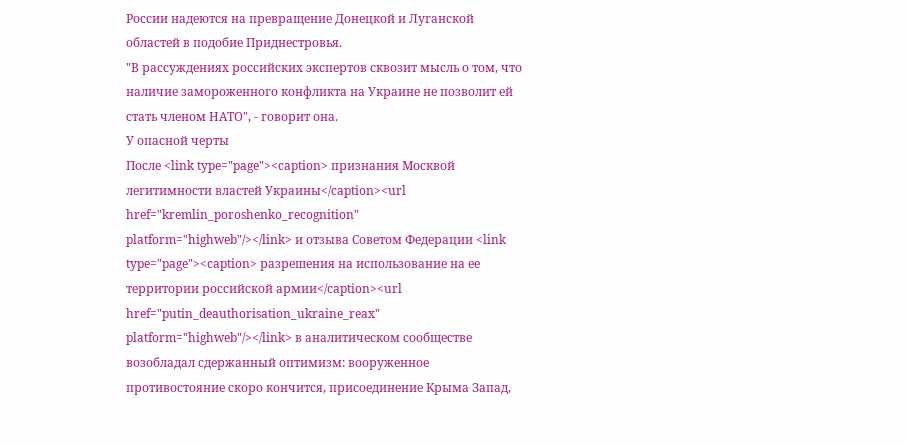России надеются на превращение Донецкой и Луганской областей в подобие Приднестровья.
"В рассуждениях российских экспертов сквозит мысль о том, что наличие замороженного конфликта на Украине не позволит ей стать членом НАТО", - говорит она.
У опасной черты
После <link type="page"><caption> признания Москвой легитимности властей Украины</caption><url href="kremlin_poroshenko_recognition" platform="highweb"/></link> и отзыва Советом Федерации <link type="page"><caption> разрешения на использование на ее территории российской армии</caption><url href="putin_deauthorisation_ukraine_reax" platform="highweb"/></link> в аналитическом сообществе возобладал сдержанный оптимизм: вооруженное противостояние скоро кончится, присоединение Крыма Запад,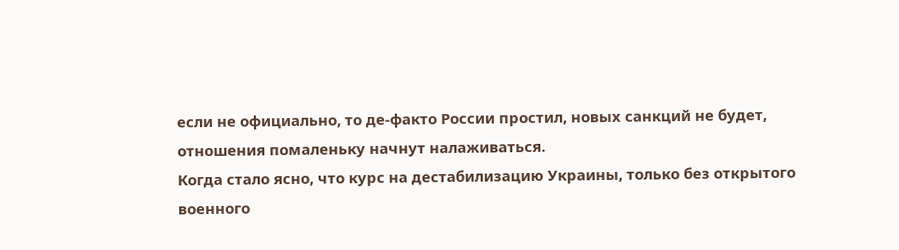если не официально, то де-факто России простил, новых санкций не будет, отношения помаленьку начнут налаживаться.
Когда стало ясно, что курс на дестабилизацию Украины, только без открытого военного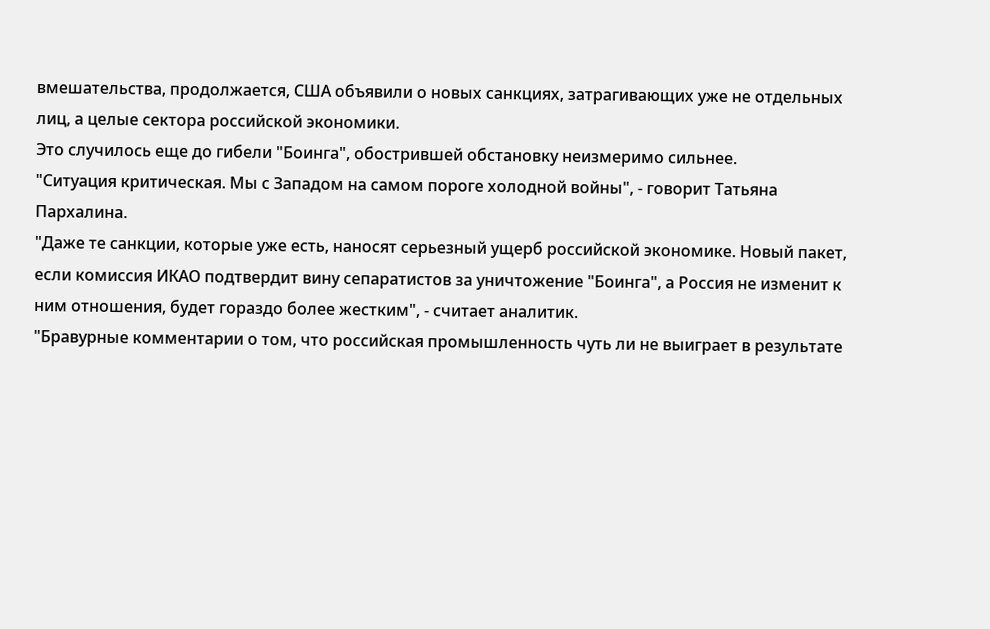вмешательства, продолжается, США объявили о новых санкциях, затрагивающих уже не отдельных лиц, а целые сектора российской экономики.
Это случилось еще до гибели "Боинга", обострившей обстановку неизмеримо сильнее.
"Ситуация критическая. Мы с Западом на самом пороге холодной войны", - говорит Татьяна Пархалина.
"Даже те санкции, которые уже есть, наносят серьезный ущерб российской экономике. Новый пакет, если комиссия ИКАО подтвердит вину сепаратистов за уничтожение "Боинга", а Россия не изменит к ним отношения, будет гораздо более жестким", - считает аналитик.
"Бравурные комментарии о том, что российская промышленность чуть ли не выиграет в результате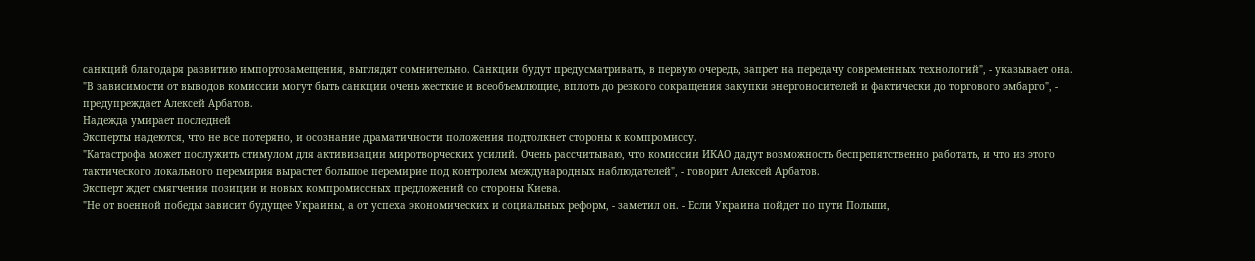санкций благодаря развитию импортозамещения, выглядят сомнительно. Санкции будут предусматривать, в первую очередь, запрет на передачу современных технологий", - указывает она.
"В зависимости от выводов комиссии могут быть санкции очень жесткие и всеобъемлющие, вплоть до резкого сокращения закупки энергоносителей и фактически до торгового эмбарго", - предупреждает Алексей Арбатов.
Надежда умирает последней
Эксперты надеются, что не все потеряно, и осознание драматичности положения подтолкнет стороны к компромиссу.
"Катастрофа может послужить стимулом для активизации миротворческих усилий. Очень рассчитываю, что комиссии ИКАО дадут возможность беспрепятственно работать, и что из этого тактического локального перемирия вырастет большое перемирие под контролем международных наблюдателей", - говорит Алексей Арбатов.
Эксперт ждет смягчения позиции и новых компромиссных предложений со стороны Киева.
"Не от военной победы зависит будущее Украины, а от успеха экономических и социальных реформ, - заметил он. - Если Украина пойдет по пути Польши,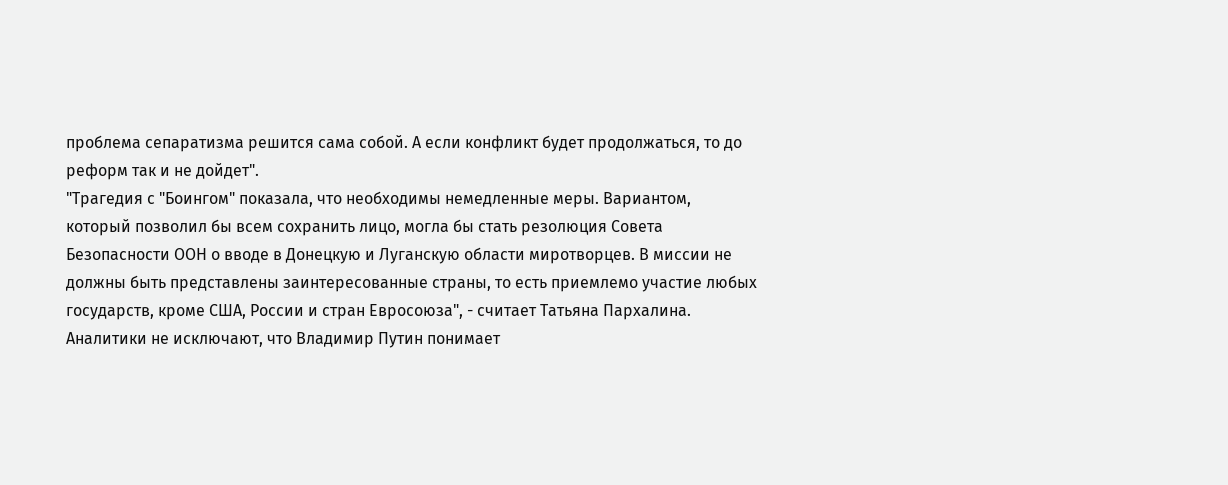проблема сепаратизма решится сама собой. А если конфликт будет продолжаться, то до реформ так и не дойдет".
"Трагедия с "Боингом" показала, что необходимы немедленные меры. Вариантом, который позволил бы всем сохранить лицо, могла бы стать резолюция Совета Безопасности ООН о вводе в Донецкую и Луганскую области миротворцев. В миссии не должны быть представлены заинтересованные страны, то есть приемлемо участие любых государств, кроме США, России и стран Евросоюза", - считает Татьяна Пархалина.
Аналитики не исключают, что Владимир Путин понимает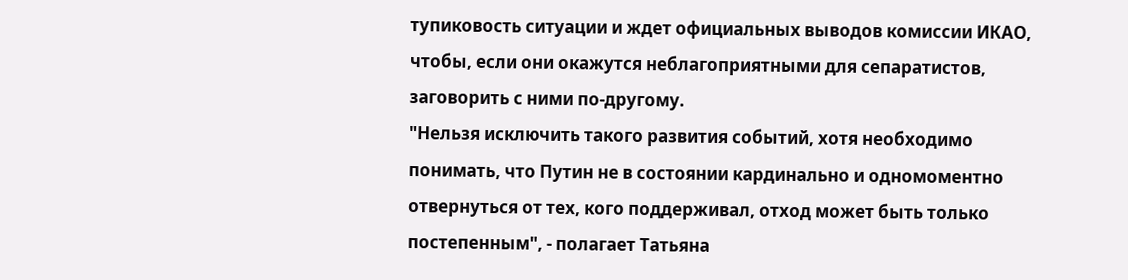тупиковость ситуации и ждет официальных выводов комиссии ИКАО, чтобы, если они окажутся неблагоприятными для сепаратистов, заговорить с ними по-другому.
"Нельзя исключить такого развития событий, хотя необходимо понимать, что Путин не в состоянии кардинально и одномоментно отвернуться от тех, кого поддерживал, отход может быть только постепенным", - полагает Татьяна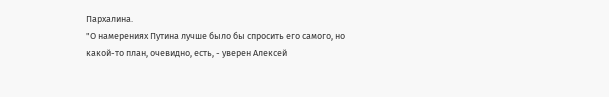Пархалина.
"О намерениях Путина лучше было бы спросить его самого, но какой-то план, очевидно, есть, - уверен Алексей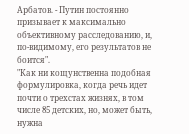Арбатов. - Путин постоянно призывает к максимально объективному расследованию, и, по-видимому, его результатов не боится".
"Как ни кощунственна подобная формулировка, когда речь идет почти о трехстах жизнях, в том числе 85 детских, но, может быть, нужна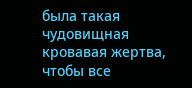была такая чудовищная кровавая жертва, чтобы все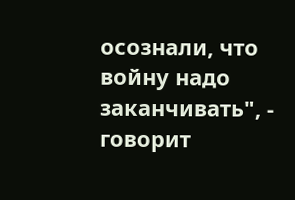осознали, что войну надо заканчивать", - говорит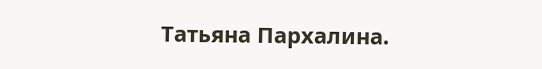Татьяна Пархалина.